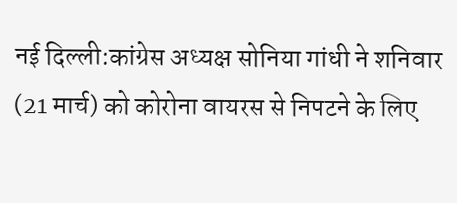नई दिल्ली:कांग्रेस अध्यक्ष सोनिया गांधी ने शनिवार (21 मार्च) को कोरोना वायरस से निपटने के लिए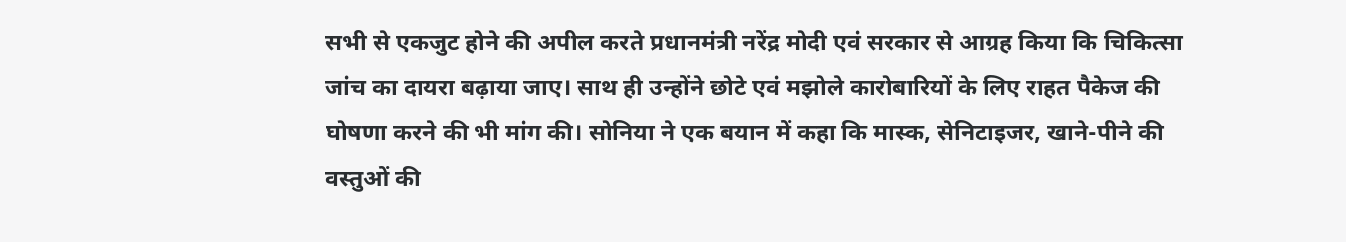सभी से एकजुट होने की अपील करते प्रधानमंत्री नरेंद्र मोदी एवं सरकार से आग्रह किया कि चिकित्सा जांच का दायरा बढ़ाया जाए। साथ ही उन्होंने छोटे एवं मझोले कारोबारियों के लिए राहत पैकेज की घोषणा करने की भी मांग की। सोनिया ने एक बयान में कहा कि मास्क, सेनिटाइजर, खाने-पीने की वस्तुओं की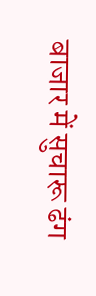बाजार में सुचारू ढंग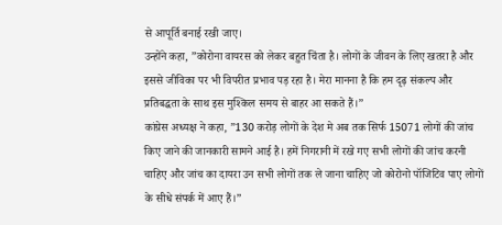से आपूर्ति बनाई रखी जाए।
उन्होंने कहा, ”कोरोना वायरस को लेकर बहुत चिंता है। लोगों के जीवन के लिए खतरा है और इससे जीविका पर भी विपरीत प्रभाव पड़ रहा है। मेरा मानना है कि हम दृढ़ संकल्प और प्रतिबद्धता के साथ इस मुश्किल समय से बाहर आ सकते हैं।”
कांग्रेस अध्यक्ष ने कहा, ”130 करोड़ लोगों के देश मे अब तक सिर्फ 15071 लोगों की जांच किए जाने की जानकारी सामने आई है। हमें निगरानी में रखे गए सभी लोगों की जांच करनी चाहिए और जांच का दायरा उन सभी लोगों तक ले जाना चाहिए जो कोरोनो पॉजिटिव पाए लोगों के सीधे संपर्क में आए हैं।”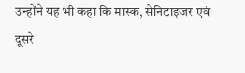उन्होंने यह भी कहा कि मास्क, सेनिटाइजर एवं दूसरे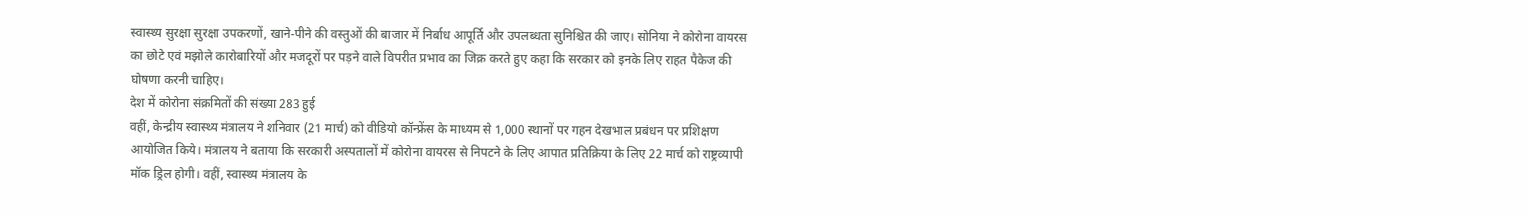स्वास्थ्य सुरक्षा सुरक्षा उपकरणों, खाने-पीने की वस्तुओं की बाजार में निर्बाध आपूर्ति और उपलब्धता सुनिश्चित की जाए। सोनिया ने कोरोना वायरस का छोटे एवं मझोले कारोबारियों और मजदूरों पर पड़ने वाले विपरीत प्रभाव का जिक्र करते हुए कहा कि सरकार को इनके लिए राहत पैकेज की घोषणा करनी चाहिए।
देश में कोरोना संक्रमितों की संख्या 283 हुई
वहीं, केन्द्रीय स्वास्थ्य मंत्रालय ने शनिवार (21 मार्च) को वीडियो कॉन्फ्रेंस के माध्यम से 1,000 स्थानों पर गहन देखभाल प्रबंधन पर प्रशिक्षण आयोजित किये। मंत्रालय ने बताया कि सरकारी अस्पतालों में कोरोना वायरस से निपटने के लिए आपात प्रतिक्रिया के लिए 22 मार्च को राष्ट्रव्यापी मॉक ड्रिल होगी। वहीं, स्वास्थ्य मंत्रालय के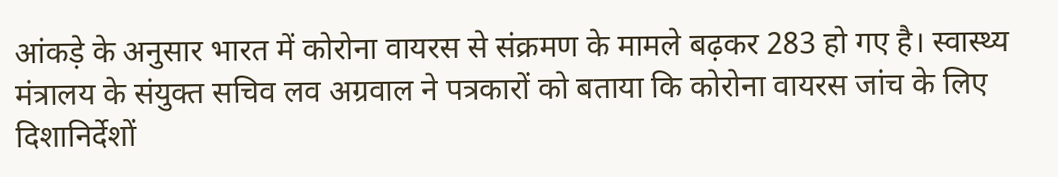आंकड़े के अनुसार भारत में कोरोना वायरस से संक्रमण के मामले बढ़कर 283 हो गए है। स्वास्थ्य मंत्रालय के संयुक्त सचिव लव अग्रवाल ने पत्रकारों को बताया कि कोरोना वायरस जांच के लिए दिशानिर्देशों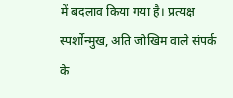में बदलाव किया गया है। प्रत्यक्ष स्पर्शोन्मुख, अति जोखिम वाले संपर्क के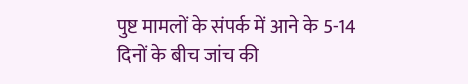पुष्ट मामलों के संपर्क में आने के 5-14 दिनों के बीच जांच की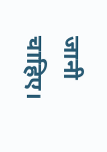जानी चाहिए।